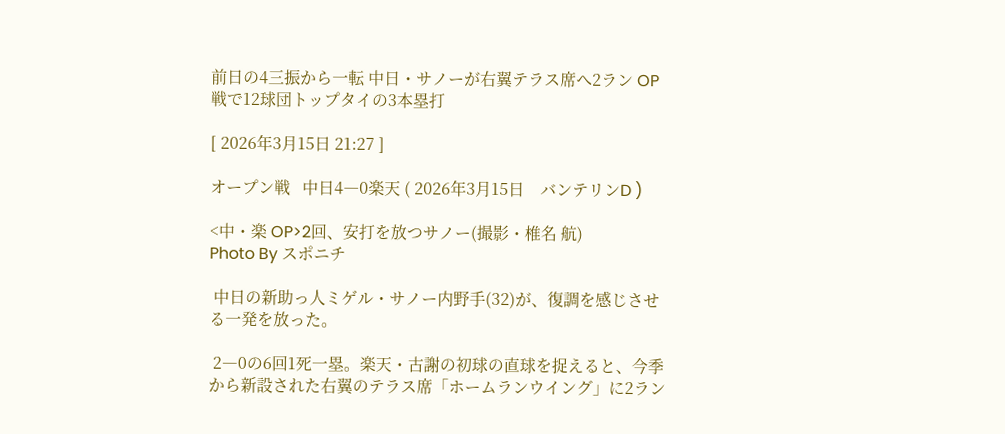前日の4三振から一転 中日・サノーが右翼テラス席へ2ラン OP戦で12球団トップタイの3本塁打

[ 2026年3月15日 21:27 ]

オープン戦   中日4―0楽天 ( 2026年3月15日    バンテリンD )

<中・楽 OP>2回、安打を放つサノー(撮影・椎名 航)
Photo By スポニチ

 中日の新助っ人ミゲル・サノー内野手(32)が、復調を感じさせる一発を放った。

 2―0の6回1死一塁。楽天・古謝の初球の直球を捉えると、今季から新設された右翼のテラス席「ホームランウイング」に2ラン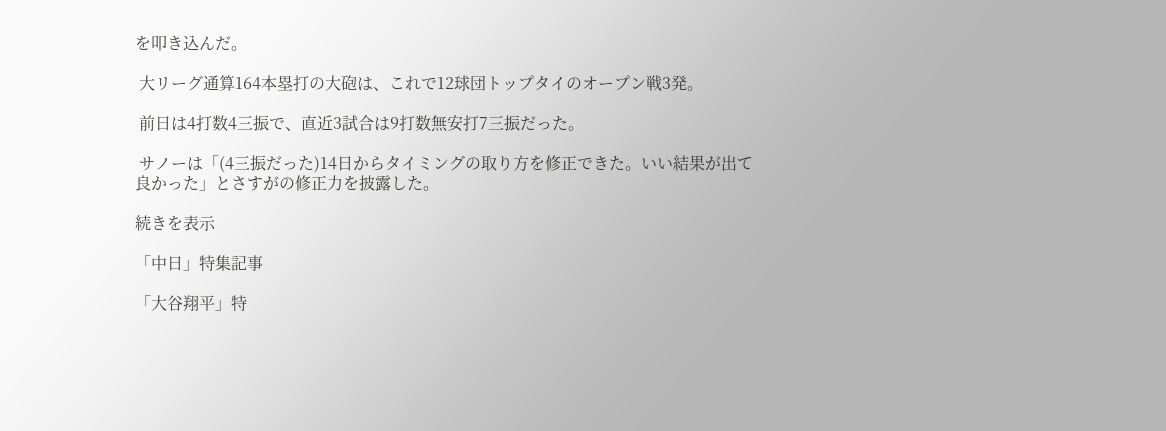を叩き込んだ。

 大リーグ通算164本塁打の大砲は、これで12球団トップタイのオープン戦3発。

 前日は4打数4三振で、直近3試合は9打数無安打7三振だった。

 サノーは「(4三振だった)14日からタイミングの取り方を修正できた。いい結果が出て良かった」とさすがの修正力を披露した。

続きを表示

「中日」特集記事

「大谷翔平」特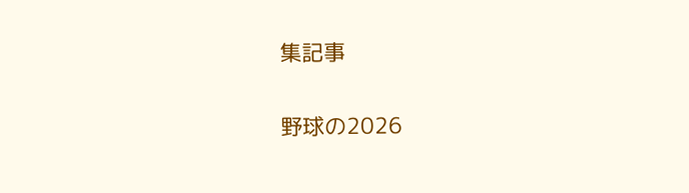集記事

野球の2026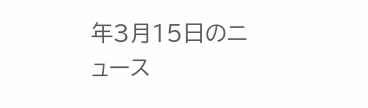年3月15日のニュース